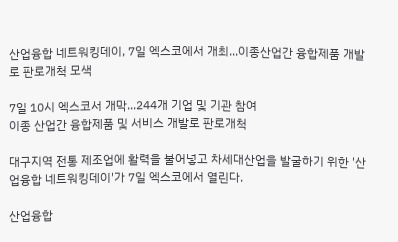산업융합 네트워킹데이, 7일 엑스코에서 개최...이종산업간 융합제품 개발로 판로개척 모색

7일 10시 엑스코서 개막...244개 기업 및 기관 참여
이종 산업간 융합제품 및 서비스 개발로 판로개척

대구지역 전통 제조업에 활력을 불어넣고 차세대산업을 발굴하기 위한 '산업융합 네트워킹데이'가 7일 엑스코에서 열린다.

산업융합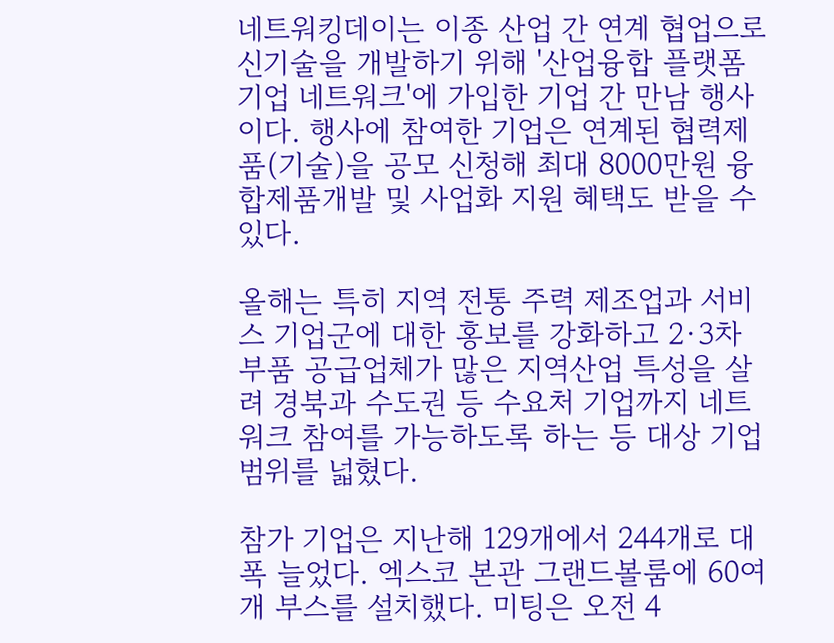네트워킹데이는 이종 산업 간 연계 협업으로 신기술을 개발하기 위해 '산업융합 플랫폼기업 네트워크'에 가입한 기업 간 만남 행사이다. 행사에 참여한 기업은 연계된 협력제품(기술)을 공모 신청해 최대 8000만원 융합제품개발 및 사업화 지원 혜택도 받을 수 있다.

올해는 특히 지역 전통 주력 제조업과 서비스 기업군에 대한 홍보를 강화하고 2·3차 부품 공급업체가 많은 지역산업 특성을 살려 경북과 수도권 등 수요처 기업까지 네트워크 참여를 가능하도록 하는 등 대상 기업 범위를 넓혔다.

참가 기업은 지난해 129개에서 244개로 대폭 늘었다. 엑스코 본관 그랜드볼룸에 60여개 부스를 설치했다. 미팅은 오전 4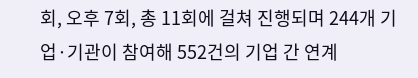회, 오후 7회, 총 11회에 걸쳐 진행되며 244개 기업·기관이 참여해 552건의 기업 간 연계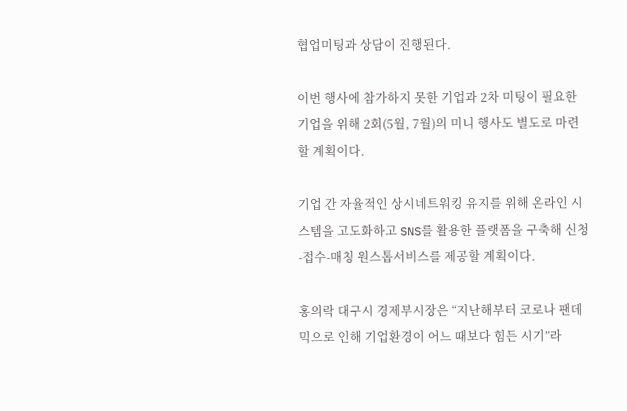협업미팅과 상담이 진행된다.

이번 행사에 참가하지 못한 기업과 2차 미팅이 필요한 기업을 위해 2회(5월, 7월)의 미니 행사도 별도로 마련할 계획이다.

기업 간 자율적인 상시네트워킹 유지를 위해 온라인 시스템을 고도화하고 SNS를 활용한 플랫폼을 구축해 신청-접수-매칭 원스톱서비스를 제공할 계획이다.

홍의락 대구시 경제부시장은 “지난해부터 코로나 팬데믹으로 인해 기업환경이 어느 때보다 힘든 시기”라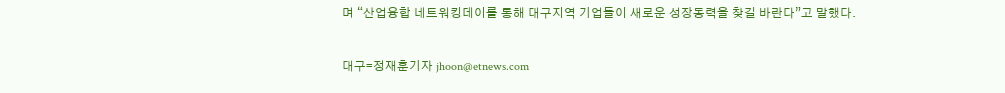며 “산업융합 네트워킹데이를 통해 대구지역 기업들이 새로운 성장동력을 찾길 바란다”고 말했다.

대구=정재훈기자 jhoon@etnews.com